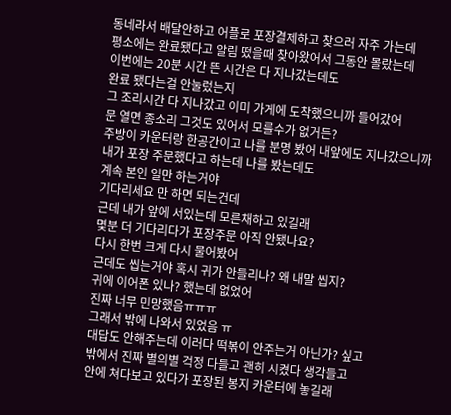동네라서 배달안하고 어플로 포장결제하고 찾으러 자주 가는데
평소에는 완료됐다고 알림 떴을때 찾아왔어서 그동안 몰랐는데
이번에는 20분 시간 뜬 시간은 다 지나갔는데도
완료 됐다는걸 안눌렀는지
그 조리시간 다 지나갔고 이미 가게에 도착했으니까 들어갔어
문 열면 종소리 그것도 있어서 모를수가 없거든?
주방이 카운터랑 한공간이고 나를 분명 봤어 내앞에도 지나갔으니까
내가 포장 주문했다고 하는데 나를 봤는데도
계속 본인 일만 하는거야
기다리세요 만 하면 되는건데
근데 내가 앞에 서있는데 모른채하고 있길래
몇분 더 기다리다가 포장주문 아직 안됐나요?
다시 한번 크게 다시 물어봤어
근데도 씹는거야 혹시 귀가 안들리나? 왜 내말 씹지?
귀에 이어폰 있나? 했는데 없었어
진짜 너무 민망했음ㅠㅠㅠ
그래서 밖에 나와서 있었음 ㅠ
대답도 안해주는데 이러다 떡볶이 안주는거 아닌가? 싶고
밖에서 진짜 별의별 걱정 다들고 괜히 시켰다 생각들고
안에 쳐다보고 있다가 포장된 봉지 카운터에 놓길래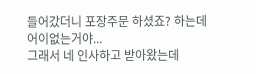들어갔더니 포장주문 하셨죠? 하는데 어이없는거야...
그래서 네 인사하고 받아왔는데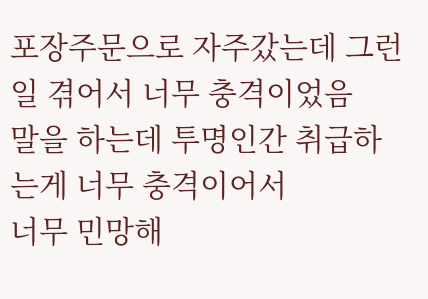포장주문으로 자주갔는데 그런일 겪어서 너무 충격이었음
말을 하는데 투명인간 취급하는게 너무 충격이어서
너무 민망해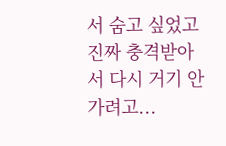서 숨고 싶었고 진짜 충격받아서 다시 거기 안가려고...